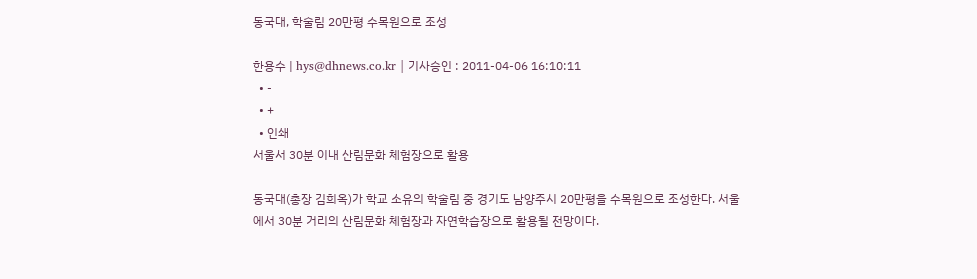동국대, 학술림 20만평 수목원으로 조성

한용수 | hys@dhnews.co.kr | 기사승인 : 2011-04-06 16:10:11
  • -
  • +
  • 인쇄
서울서 30분 이내 산림문화 체험장으로 활용

동국대(총장 김희옥)가 학교 소유의 학술림 중 경기도 남양주시 20만평을 수목원으로 조성한다. 서울에서 30분 거리의 산림문화 체험장과 자연학습장으로 활용될 전망이다.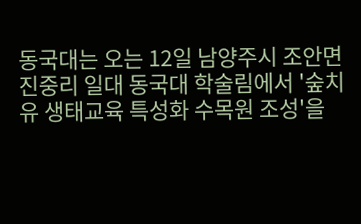동국대는 오는 12일 남양주시 조안면 진중리 일대 동국대 학술림에서 '숲치유 생태교육 특성화 수목원 조성'을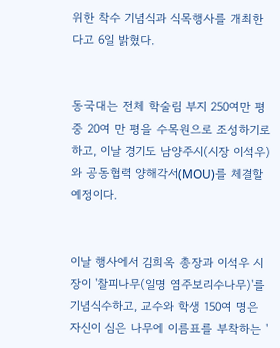위한 착수 기념식과 식목행사를 개최한다고 6일 밝혔다.


동국대는 전체 학술림 부지 250여만 평 중 20여 만 평을 수목원으로 조성하기로 하고, 이날 경기도 남양주시(시장 이석우)와 공동협력 양해각서(MOU)를 체결할 예정이다.


이날 행사에서 김희옥 총장과 이석우 시장이 '찰피나무(일명 염주보리수나무)'를 기념식수하고, 교수와 학생 150여 명은 자신이 심은 나무에 이름표를 부착하는 '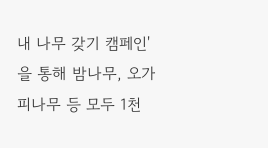내 나무 갖기 캠페인'을 통해 밤나무, 오가피나무 등 모두 1천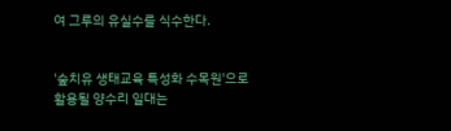여 그루의 유실수를 식수한다.


'숲치유 생태교육 특성화 수목원'으로 활용될 양수리 일대는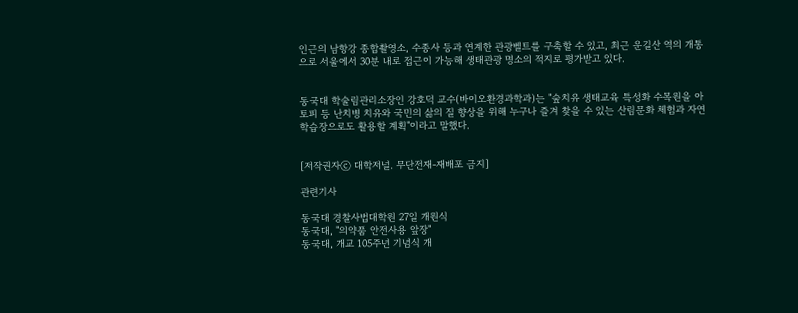인근의 남항강 종합촬영소, 수종사 등과 연계한 관광벨트를 구축할 수 있고, 최근 운길산 역의 개통으로 서울에서 30분 내로 접근이 가능해 생태관광 명소의 적지로 평가받고 있다.


동국대 학술림관리소장인 강호덕 교수(바이오환경과학과)는 "숲치유 생태교육 특성화 수목원을 아토피 등 난치병 치유와 국민의 삶의 질 향상을 위해 누구나 즐겨 찾을 수 있는 산림문화 체험과 자연학습장으로도 활용할 계획"이라고 말했다.


[저작권자ⓒ 대학저널. 무단전재-재배포 금지]

관련기사

동국대 경찰사법대학원 27일 개원식
동국대, "의약품 안전사용 앞장"
동국대, 개교 105주년 기념식 개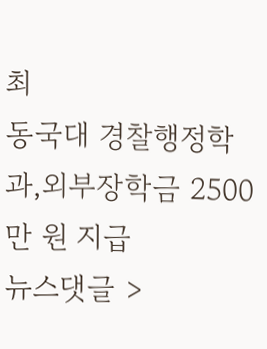최
동국대 경찰행정학과,외부장학금 2500만 원 지급
뉴스댓글 >